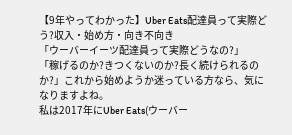【9年やってわかった】Uber Eats配達員って実際どう?収入・始め方・向き不向き
「ウーバーイーツ配達員って実際どうなの?」
「稼げるのか?きつくないのか?長く続けられるのか?」これから始めようか迷っている方なら、気になりますよね。
私は2017年にUber Eats(ウーバー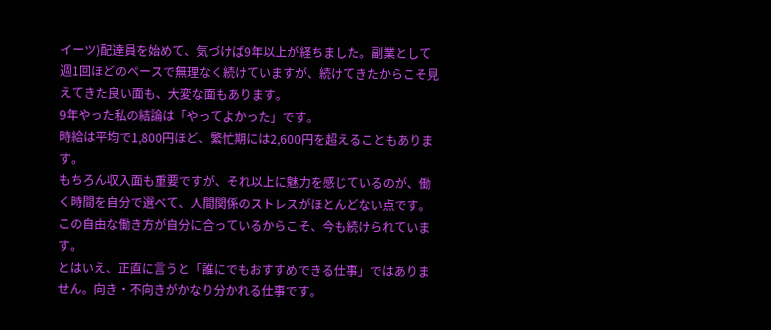イーツ)配達員を始めて、気づけば9年以上が経ちました。副業として週1回ほどのペースで無理なく続けていますが、続けてきたからこそ見えてきた良い面も、大変な面もあります。
9年やった私の結論は「やってよかった」です。
時給は平均で1,800円ほど、繁忙期には2,600円を超えることもあります。
もちろん収入面も重要ですが、それ以上に魅力を感じているのが、働く時間を自分で選べて、人間関係のストレスがほとんどない点です。この自由な働き方が自分に合っているからこそ、今も続けられています。
とはいえ、正直に言うと「誰にでもおすすめできる仕事」ではありません。向き・不向きがかなり分かれる仕事です。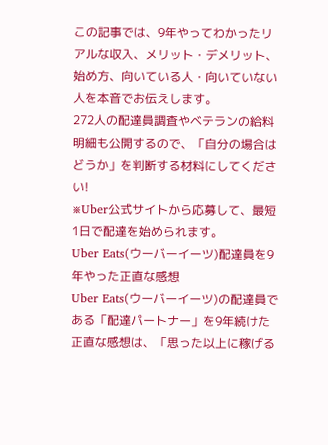この記事では、9年やってわかったリアルな収入、メリット・デメリット、始め方、向いている人・向いていない人を本音でお伝えします。
272人の配達員調査やベテランの給料明細も公開するので、「自分の場合はどうか」を判断する材料にしてください!
※Uber公式サイトから応募して、最短1日で配達を始められます。
Uber Eats(ウーバーイーツ)配達員を9年やった正直な感想
Uber Eats(ウーバーイーツ)の配達員である「配達パートナー」を9年続けた正直な感想は、「思った以上に稼げる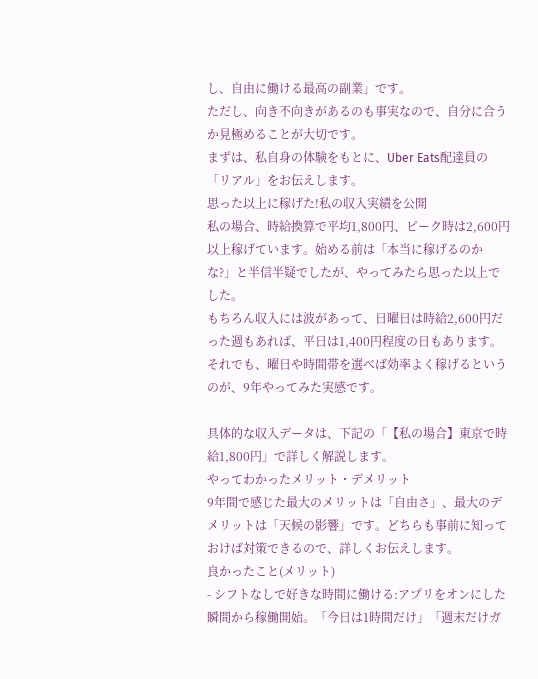し、自由に働ける最高の副業」です。
ただし、向き不向きがあるのも事実なので、自分に合うか見極めることが大切です。
まずは、私自身の体験をもとに、Uber Eats配達員の「リアル」をお伝えします。
思った以上に稼げた!私の収入実績を公開
私の場合、時給換算で平均1,800円、ピーク時は2,600円以上稼げています。始める前は「本当に稼げるのかな?」と半信半疑でしたが、やってみたら思った以上でした。
もちろん収入には波があって、日曜日は時給2,600円だった週もあれば、平日は1,400円程度の日もあります。それでも、曜日や時間帯を選べば効率よく稼げるというのが、9年やってみた実感です。

具体的な収入データは、下記の「【私の場合】東京で時給1,800円」で詳しく解説します。
やってわかったメリット・デメリット
9年間で感じた最大のメリットは「自由さ」、最大のデメリットは「天候の影響」です。どちらも事前に知っておけば対策できるので、詳しくお伝えします。
良かったこと(メリット)
- シフトなしで好きな時間に働ける:アプリをオンにした瞬間から稼働開始。「今日は1時間だけ」「週末だけガ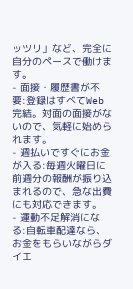ッツリ」など、完全に自分のペースで働けます。
- 面接・履歴書が不要:登録はすべてWeb完結。対面の面接がないので、気軽に始められます。
- 週払いですぐにお金が入る:毎週火曜日に前週分の報酬が振り込まれるので、急な出費にも対応できます。
- 運動不足解消になる:自転車配達なら、お金をもらいながらダイエ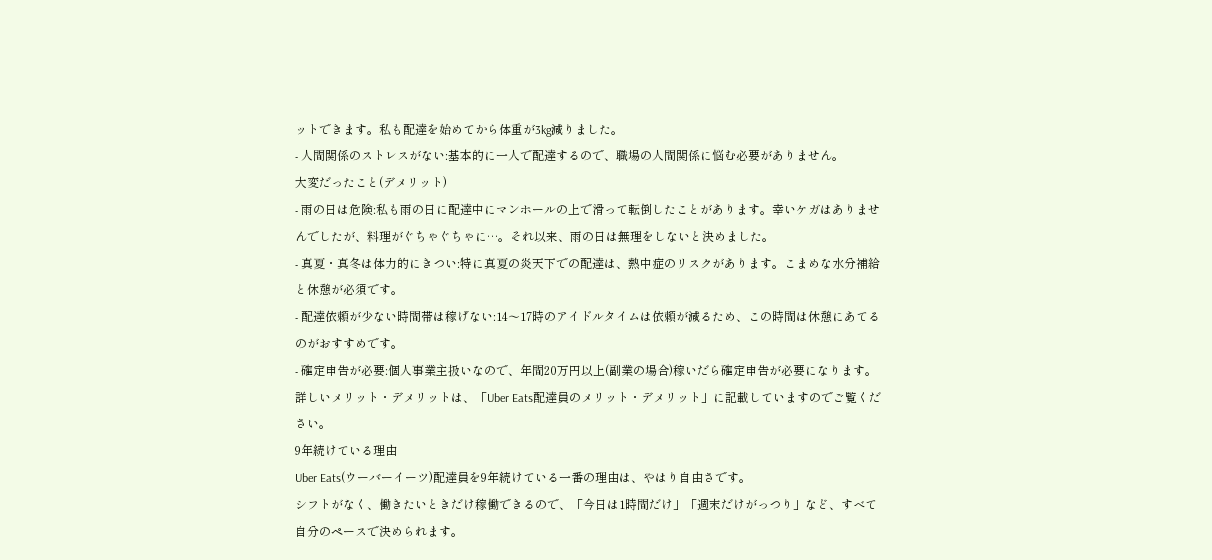ットできます。私も配達を始めてから体重が3kg減りました。
- 人間関係のストレスがない:基本的に一人で配達するので、職場の人間関係に悩む必要がありません。
大変だったこと(デメリット)
- 雨の日は危険:私も雨の日に配達中にマンホールの上で滑って転倒したことがあります。幸いケガはありませんでしたが、料理がぐちゃぐちゃに…。それ以来、雨の日は無理をしないと決めました。
- 真夏・真冬は体力的にきつい:特に真夏の炎天下での配達は、熱中症のリスクがあります。こまめな水分補給と休憩が必須です。
- 配達依頼が少ない時間帯は稼げない:14〜17時のアイドルタイムは依頼が減るため、この時間は休憩にあてるのがおすすめです。
- 確定申告が必要:個人事業主扱いなので、年間20万円以上(副業の場合)稼いだら確定申告が必要になります。
詳しいメリット・デメリットは、「Uber Eats配達員のメリット・デメリット」に記載していますのでご覧ください。
9年続けている理由
Uber Eats(ウーバーイーツ)配達員を9年続けている一番の理由は、やはり自由さです。
シフトがなく、働きたいときだけ稼働できるので、「今日は1時間だけ」「週末だけがっつり」など、すべて自分のペースで決められます。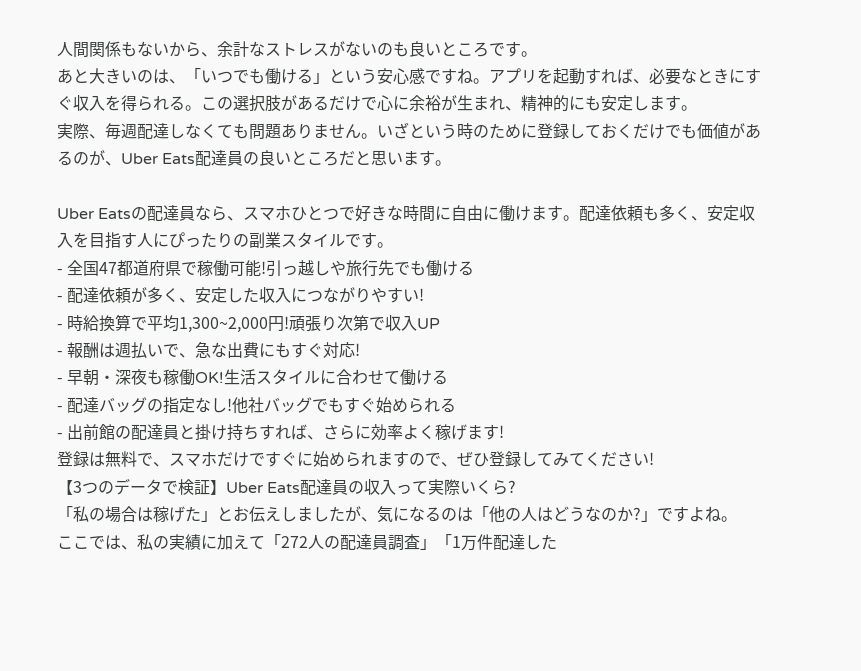人間関係もないから、余計なストレスがないのも良いところです。
あと大きいのは、「いつでも働ける」という安心感ですね。アプリを起動すれば、必要なときにすぐ収入を得られる。この選択肢があるだけで心に余裕が生まれ、精神的にも安定します。
実際、毎週配達しなくても問題ありません。いざという時のために登録しておくだけでも価値があるのが、Uber Eats配達員の良いところだと思います。

Uber Eatsの配達員なら、スマホひとつで好きな時間に自由に働けます。配達依頼も多く、安定収入を目指す人にぴったりの副業スタイルです。
- 全国47都道府県で稼働可能!引っ越しや旅行先でも働ける
- 配達依頼が多く、安定した収入につながりやすい!
- 時給換算で平均1,300~2,000円!頑張り次第で収入UP
- 報酬は週払いで、急な出費にもすぐ対応!
- 早朝・深夜も稼働OK!生活スタイルに合わせて働ける
- 配達バッグの指定なし!他社バッグでもすぐ始められる
- 出前館の配達員と掛け持ちすれば、さらに効率よく稼げます!
登録は無料で、スマホだけですぐに始められますので、ぜひ登録してみてください!
【3つのデータで検証】Uber Eats配達員の収入って実際いくら?
「私の場合は稼げた」とお伝えしましたが、気になるのは「他の人はどうなのか?」ですよね。
ここでは、私の実績に加えて「272人の配達員調査」「1万件配達した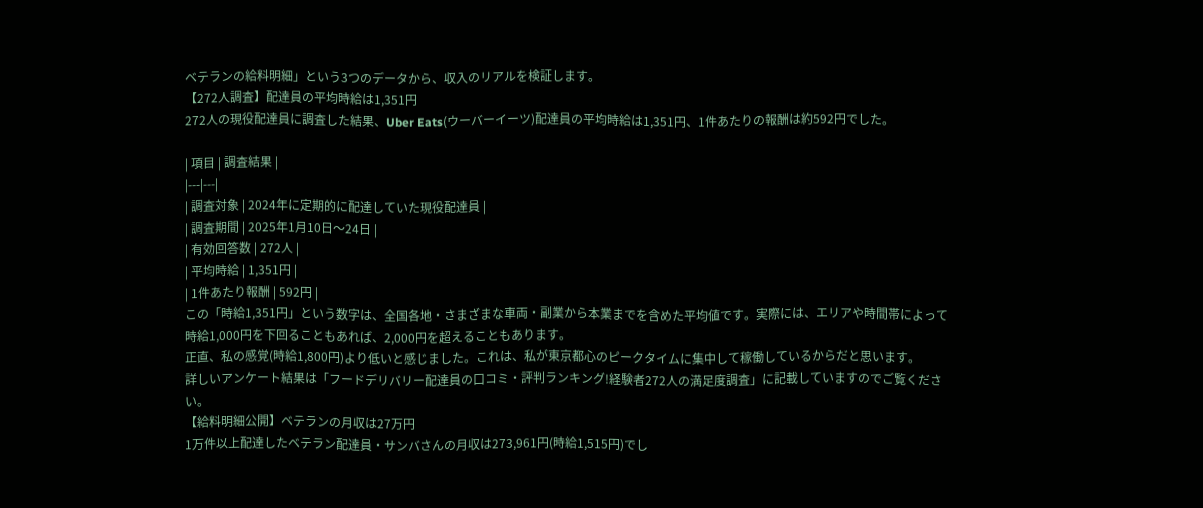ベテランの給料明細」という3つのデータから、収入のリアルを検証します。
【272人調査】配達員の平均時給は1,351円
272人の現役配達員に調査した結果、Uber Eats(ウーバーイーツ)配達員の平均時給は1,351円、1件あたりの報酬は約592円でした。

| 項目 | 調査結果 |
|---|---|
| 調査対象 | 2024年に定期的に配達していた現役配達員 |
| 調査期間 | 2025年1月10日〜24日 |
| 有効回答数 | 272人 |
| 平均時給 | 1,351円 |
| 1件あたり報酬 | 592円 |
この「時給1,351円」という数字は、全国各地・さまざまな車両・副業から本業までを含めた平均値です。実際には、エリアや時間帯によって時給1,000円を下回ることもあれば、2,000円を超えることもあります。
正直、私の感覚(時給1,800円)より低いと感じました。これは、私が東京都心のピークタイムに集中して稼働しているからだと思います。
詳しいアンケート結果は「フードデリバリー配達員の口コミ・評判ランキング!経験者272人の満足度調査」に記載していますのでご覧ください。
【給料明細公開】ベテランの月収は27万円
1万件以上配達したベテラン配達員・サンバさんの月収は273,961円(時給1,515円)でし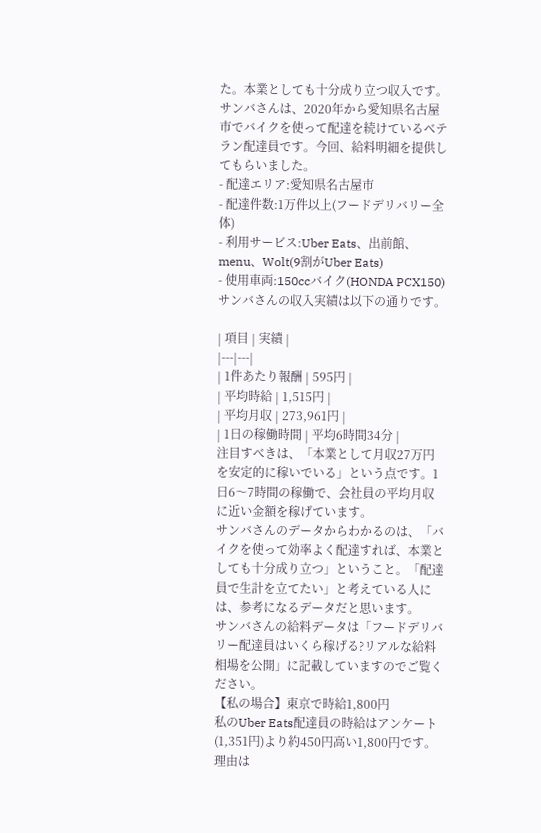た。本業としても十分成り立つ収入です。
サンバさんは、2020年から愛知県名古屋市でバイクを使って配達を続けているベテラン配達員です。今回、給料明細を提供してもらいました。
- 配達エリア:愛知県名古屋市
- 配達件数:1万件以上(フードデリバリー全体)
- 利用サービス:Uber Eats、出前館、menu、Wolt(9割がUber Eats)
- 使用車両:150ccバイク(HONDA PCX150)
サンバさんの収入実績は以下の通りです。

| 項目 | 実績 |
|---|---|
| 1件あたり報酬 | 595円 |
| 平均時給 | 1,515円 |
| 平均月収 | 273,961円 |
| 1日の稼働時間 | 平均6時間34分 |
注目すべきは、「本業として月収27万円を安定的に稼いでいる」という点です。1日6〜7時間の稼働で、会社員の平均月収に近い金額を稼げています。
サンバさんのデータからわかるのは、「バイクを使って効率よく配達すれば、本業としても十分成り立つ」ということ。「配達員で生計を立てたい」と考えている人には、参考になるデータだと思います。
サンバさんの給料データは「フードデリバリー配達員はいくら稼げる?リアルな給料相場を公開」に記載していますのでご覧ください。
【私の場合】東京で時給1,800円
私のUber Eats配達員の時給はアンケート(1,351円)より約450円高い1,800円です。理由は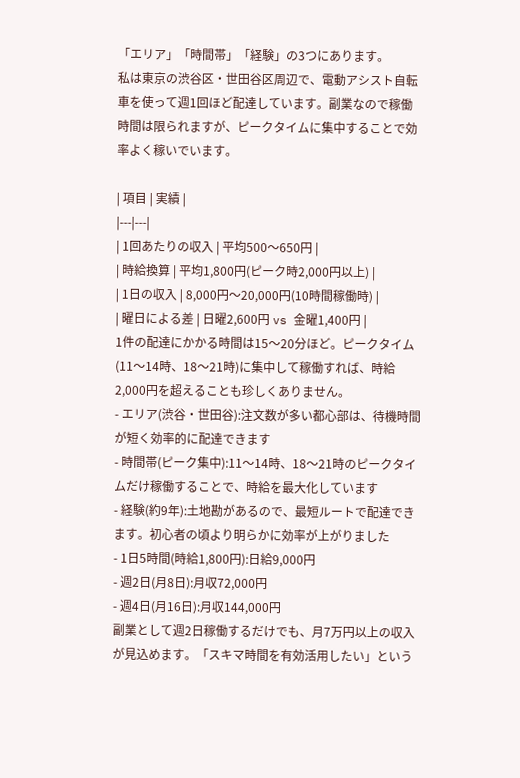「エリア」「時間帯」「経験」の3つにあります。
私は東京の渋谷区・世田谷区周辺で、電動アシスト自転車を使って週1回ほど配達しています。副業なので稼働時間は限られますが、ピークタイムに集中することで効率よく稼いでいます。

| 項目 | 実績 |
|---|---|
| 1回あたりの収入 | 平均500〜650円 |
| 時給換算 | 平均1,800円(ピーク時2,000円以上) |
| 1日の収入 | 8,000円〜20,000円(10時間稼働時) |
| 曜日による差 | 日曜2,600円 vs 金曜1,400円 |
1件の配達にかかる時間は15〜20分ほど。ピークタイム(11〜14時、18〜21時)に集中して稼働すれば、時給2,000円を超えることも珍しくありません。
- エリア(渋谷・世田谷):注文数が多い都心部は、待機時間が短く効率的に配達できます
- 時間帯(ピーク集中):11〜14時、18〜21時のピークタイムだけ稼働することで、時給を最大化しています
- 経験(約9年):土地勘があるので、最短ルートで配達できます。初心者の頃より明らかに効率が上がりました
- 1日5時間(時給1,800円):日給9,000円
- 週2日(月8日):月収72,000円
- 週4日(月16日):月収144,000円
副業として週2日稼働するだけでも、月7万円以上の収入が見込めます。「スキマ時間を有効活用したい」という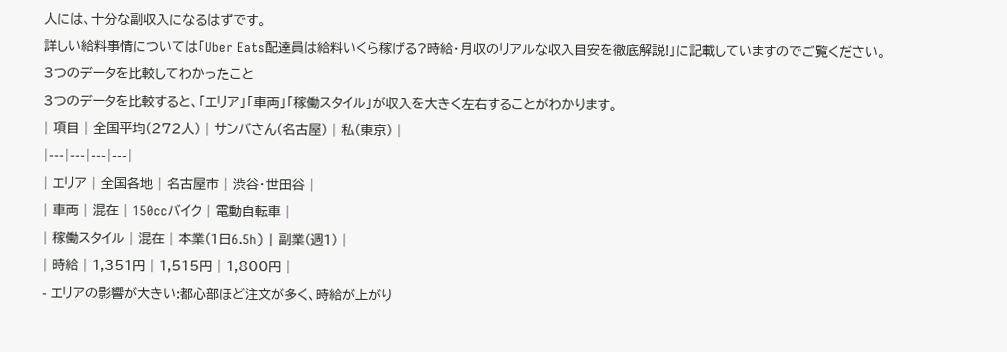人には、十分な副収入になるはずです。
詳しい給料事情については「Uber Eats配達員は給料いくら稼げる?時給・月収のリアルな収入目安を徹底解説!」に記載していますのでご覧ください。
3つのデータを比較してわかったこと
3つのデータを比較すると、「エリア」「車両」「稼働スタイル」が収入を大きく左右することがわかります。
| 項目 | 全国平均(272人) | サンバさん(名古屋) | 私(東京) |
|---|---|---|---|
| エリア | 全国各地 | 名古屋市 | 渋谷・世田谷 |
| 車両 | 混在 | 150ccバイク | 電動自転車 |
| 稼働スタイル | 混在 | 本業(1日6.5h) | 副業(週1) |
| 時給 | 1,351円 | 1,515円 | 1,800円 |
- エリアの影響が大きい:都心部ほど注文が多く、時給が上がり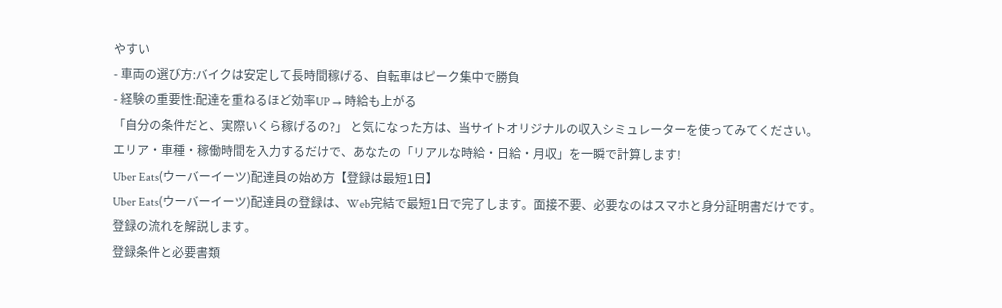やすい
- 車両の選び方:バイクは安定して長時間稼げる、自転車はピーク集中で勝負
- 経験の重要性:配達を重ねるほど効率UP → 時給も上がる
「自分の条件だと、実際いくら稼げるの?」 と気になった方は、当サイトオリジナルの収入シミュレーターを使ってみてください。
エリア・車種・稼働時間を入力するだけで、あなたの「リアルな時給・日給・月収」を一瞬で計算します!
Uber Eats(ウーバーイーツ)配達員の始め方【登録は最短1日】
Uber Eats(ウーバーイーツ)配達員の登録は、Web完結で最短1日で完了します。面接不要、必要なのはスマホと身分証明書だけです。
登録の流れを解説します。
登録条件と必要書類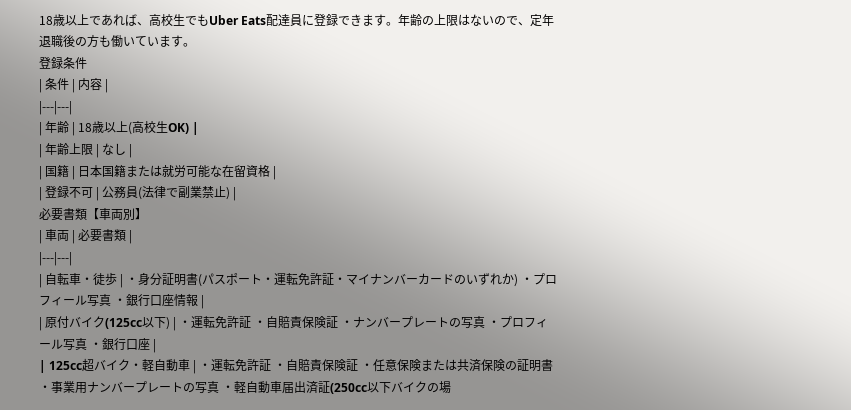18歳以上であれば、高校生でもUber Eats配達員に登録できます。年齢の上限はないので、定年退職後の方も働いています。
登録条件
| 条件 | 内容 |
|---|---|
| 年齢 | 18歳以上(高校生OK) |
| 年齢上限 | なし |
| 国籍 | 日本国籍または就労可能な在留資格 |
| 登録不可 | 公務員(法律で副業禁止) |
必要書類【車両別】
| 車両 | 必要書類 |
|---|---|
| 自転車・徒歩 | ・身分証明書(パスポート・運転免許証・マイナンバーカードのいずれか) ・プロフィール写真 ・銀行口座情報 |
| 原付バイク(125cc以下) | ・運転免許証 ・自賠責保険証 ・ナンバープレートの写真 ・プロフィール写真 ・銀行口座 |
| 125cc超バイク・軽自動車 | ・運転免許証 ・自賠責保険証 ・任意保険または共済保険の証明書 ・事業用ナンバープレートの写真 ・軽自動車届出済証(250cc以下バイクの場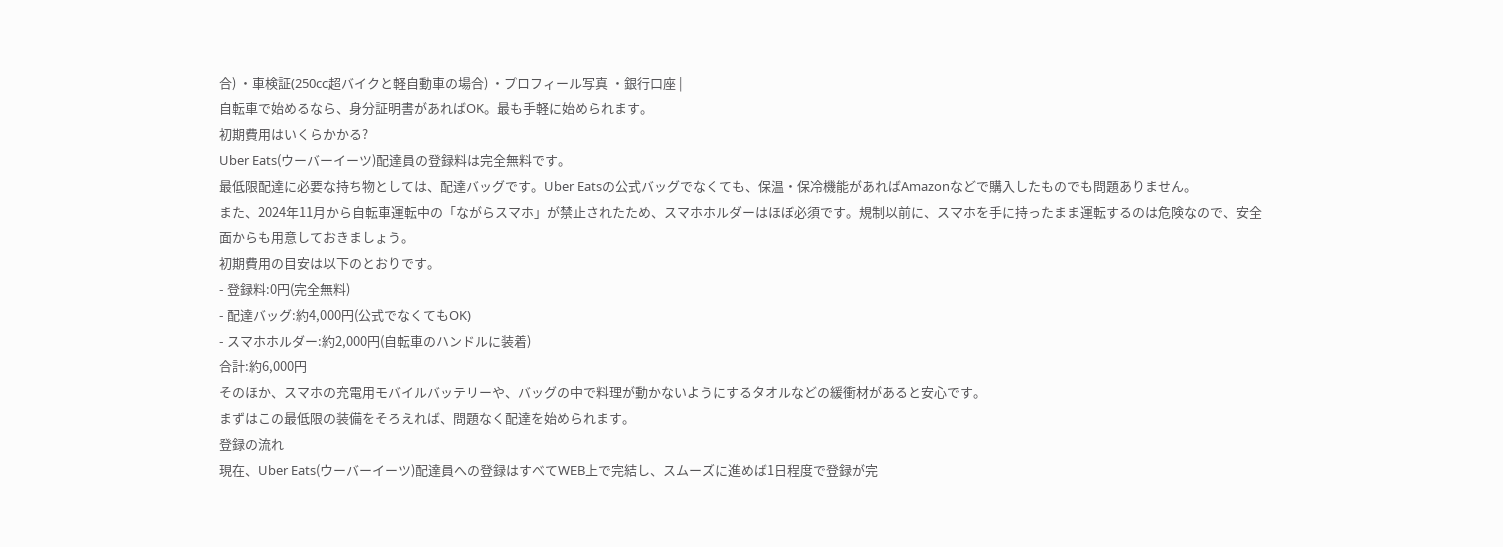合) ・車検証(250cc超バイクと軽自動車の場合) ・プロフィール写真 ・銀行口座 |
自転車で始めるなら、身分証明書があればOK。最も手軽に始められます。
初期費用はいくらかかる?
Uber Eats(ウーバーイーツ)配達員の登録料は完全無料です。
最低限配達に必要な持ち物としては、配達バッグです。Uber Eatsの公式バッグでなくても、保温・保冷機能があればAmazonなどで購入したものでも問題ありません。
また、2024年11月から自転車運転中の「ながらスマホ」が禁止されたため、スマホホルダーはほぼ必須です。規制以前に、スマホを手に持ったまま運転するのは危険なので、安全面からも用意しておきましょう。
初期費用の目安は以下のとおりです。
- 登録料:0円(完全無料)
- 配達バッグ:約4,000円(公式でなくてもOK)
- スマホホルダー:約2,000円(自転車のハンドルに装着)
合計:約6,000円
そのほか、スマホの充電用モバイルバッテリーや、バッグの中で料理が動かないようにするタオルなどの緩衝材があると安心です。
まずはこの最低限の装備をそろえれば、問題なく配達を始められます。
登録の流れ
現在、Uber Eats(ウーバーイーツ)配達員への登録はすべてWEB上で完結し、スムーズに進めば1日程度で登録が完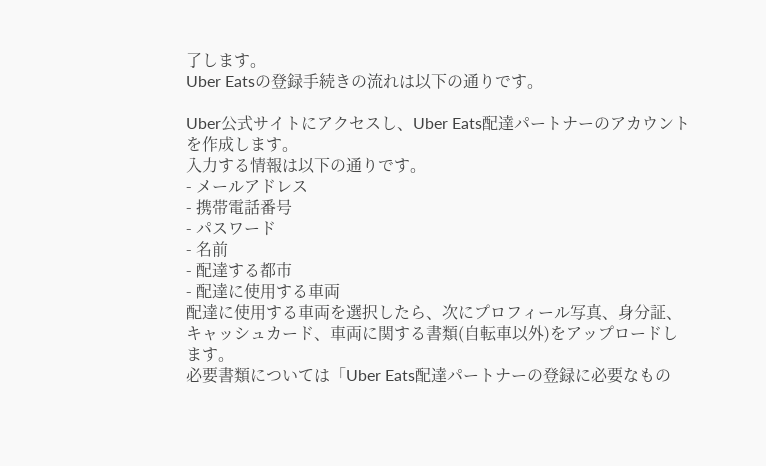了します。
Uber Eatsの登録手続きの流れは以下の通りです。

Uber公式サイトにアクセスし、Uber Eats配達パートナーのアカウントを作成します。
入力する情報は以下の通りです。
- メールアドレス
- 携帯電話番号
- パスワード
- 名前
- 配達する都市
- 配達に使用する車両
配達に使用する車両を選択したら、次にプロフィール写真、身分証、キャッシュカード、車両に関する書類(自転車以外)をアップロードします。
必要書類については「Uber Eats配達パートナーの登録に必要なもの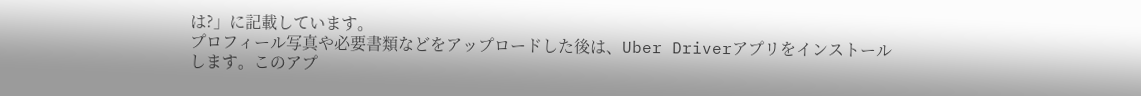は?」に記載しています。
プロフィール写真や必要書類などをアップロードした後は、Uber Driverアプリをインストールします。このアプ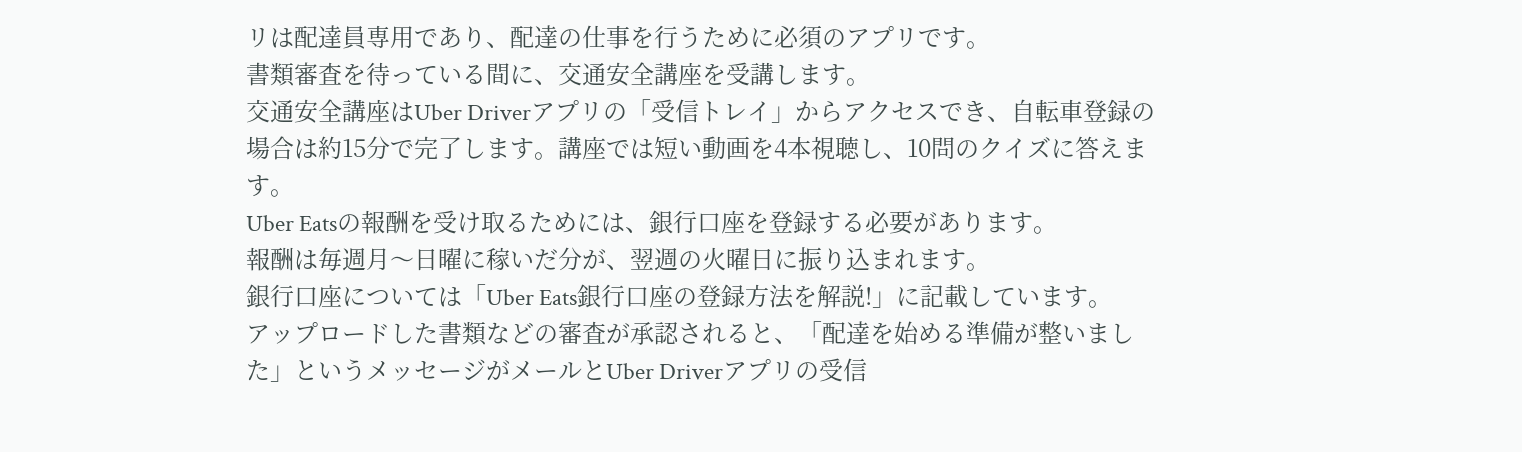リは配達員専用であり、配達の仕事を行うために必須のアプリです。
書類審査を待っている間に、交通安全講座を受講します。
交通安全講座はUber Driverアプリの「受信トレイ」からアクセスでき、自転車登録の場合は約15分で完了します。講座では短い動画を4本視聴し、10問のクイズに答えます。
Uber Eatsの報酬を受け取るためには、銀行口座を登録する必要があります。
報酬は毎週月〜日曜に稼いだ分が、翌週の火曜日に振り込まれます。
銀行口座については「Uber Eats銀行口座の登録方法を解説!」に記載しています。
アップロードした書類などの審査が承認されると、「配達を始める準備が整いました」というメッセージがメールとUber Driverアプリの受信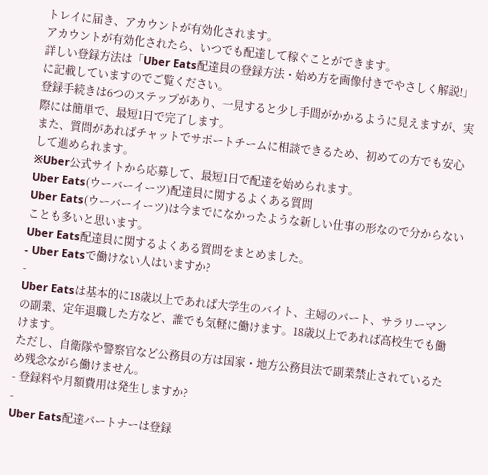トレイに届き、アカウントが有効化されます。
アカウントが有効化されたら、いつでも配達して稼ぐことができます。
詳しい登録方法は「Uber Eats配達員の登録方法・始め方を画像付きでやさしく解説!」に記載していますのでご覧ください。
登録手続きは6つのステップがあり、一見すると少し手間がかかるように見えますが、実際には簡単で、最短1日で完了します。
また、質問があればチャットでサポートチームに相談できるため、初めての方でも安心して進められます。
※Uber公式サイトから応募して、最短1日で配達を始められます。
Uber Eats(ウーバーイーツ)配達員に関するよくある質問
Uber Eats(ウーバーイーツ)は今までになかったような新しい仕事の形なので分からないことも多いと思います。
Uber Eats配達員に関するよくある質問をまとめました。
- Uber Eatsで働けない人はいますか?
-
Uber Eatsは基本的に18歳以上であれば大学生のバイト、主婦のパート、サラリーマンの副業、定年退職した方など、誰でも気軽に働けます。18歳以上であれば高校生でも働けます。
ただし、自衛隊や警察官など公務員の方は国家・地方公務員法で副業禁止されているため残念ながら働けません。
- 登録料や月額費用は発生しますか?
-
Uber Eats配達パートナーは登録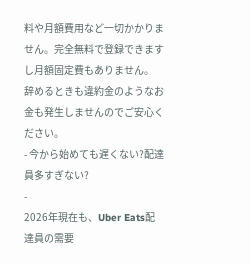料や月額費用など一切かかりません。完全無料で登録できますし月額固定費もありません。
辞めるときも違約金のようなお金も発生しませんのでご安心ください。
- 今から始めても遅くない?配達員多すぎない?
-
2026年現在も、Uber Eats配達員の需要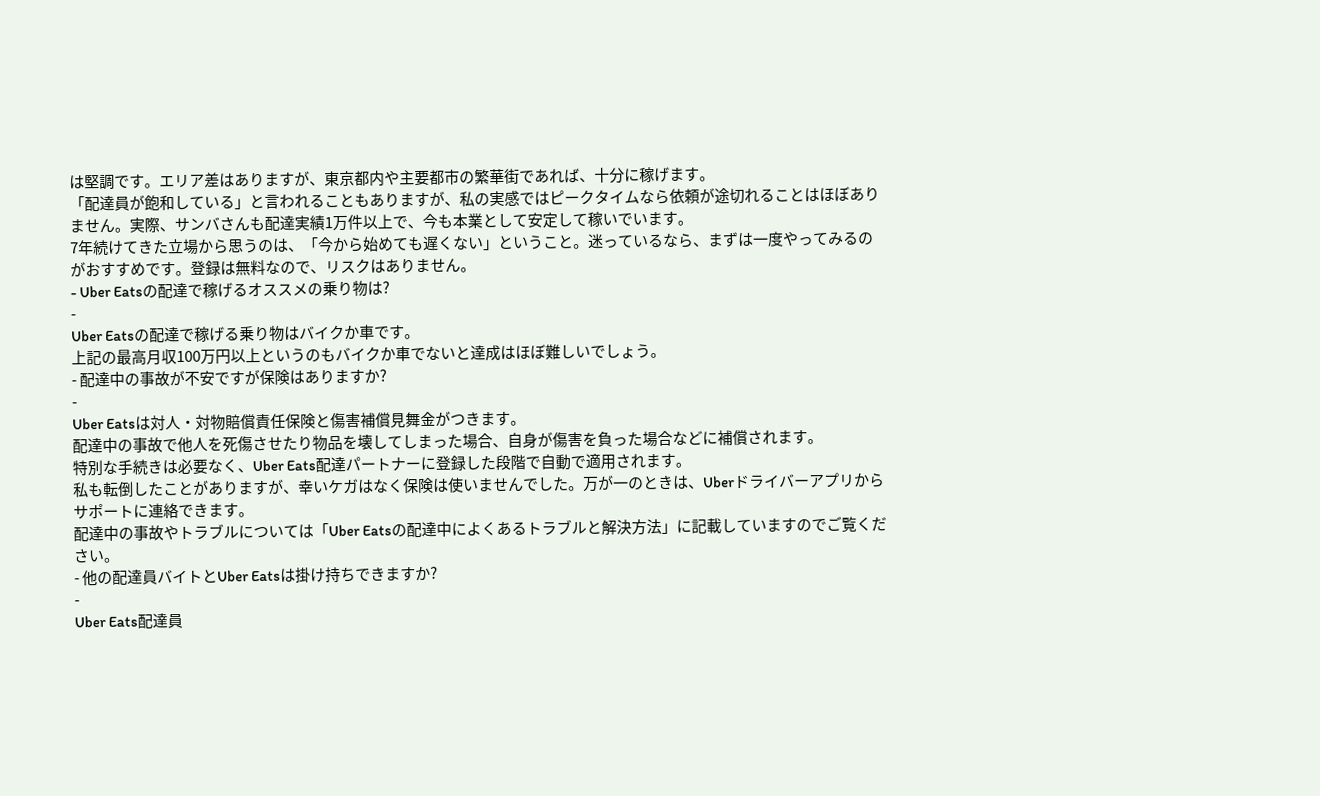は堅調です。エリア差はありますが、東京都内や主要都市の繁華街であれば、十分に稼げます。
「配達員が飽和している」と言われることもありますが、私の実感ではピークタイムなら依頼が途切れることはほぼありません。実際、サンバさんも配達実績1万件以上で、今も本業として安定して稼いでいます。
7年続けてきた立場から思うのは、「今から始めても遅くない」ということ。迷っているなら、まずは一度やってみるのがおすすめです。登録は無料なので、リスクはありません。
- Uber Eatsの配達で稼げるオススメの乗り物は?
-
Uber Eatsの配達で稼げる乗り物はバイクか車です。
上記の最高月収100万円以上というのもバイクか車でないと達成はほぼ難しいでしょう。
- 配達中の事故が不安ですが保険はありますか?
-
Uber Eatsは対人・対物賠償責任保険と傷害補償見舞金がつきます。
配達中の事故で他人を死傷させたり物品を壊してしまった場合、自身が傷害を負った場合などに補償されます。
特別な手続きは必要なく、Uber Eats配達パートナーに登録した段階で自動で適用されます。
私も転倒したことがありますが、幸いケガはなく保険は使いませんでした。万が一のときは、Uberドライバーアプリからサポートに連絡できます。
配達中の事故やトラブルについては「Uber Eatsの配達中によくあるトラブルと解決方法」に記載していますのでご覧ください。
- 他の配達員バイトとUber Eatsは掛け持ちできますか?
-
Uber Eats配達員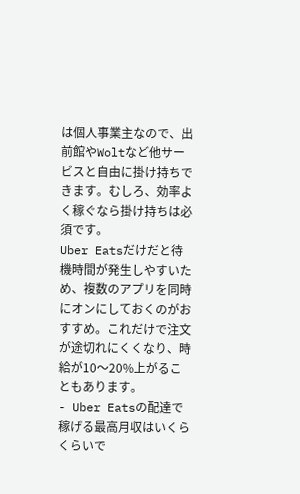は個人事業主なので、出前館やWoltなど他サービスと自由に掛け持ちできます。むしろ、効率よく稼ぐなら掛け持ちは必須です。
Uber Eatsだけだと待機時間が発生しやすいため、複数のアプリを同時にオンにしておくのがおすすめ。これだけで注文が途切れにくくなり、時給が10〜20%上がることもあります。
- Uber Eatsの配達で稼げる最高月収はいくらくらいで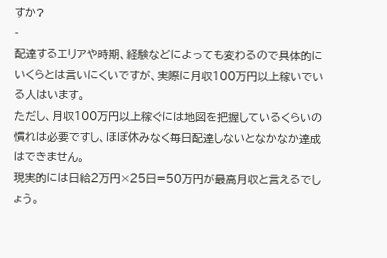すか?
-
配達するエリアや時期、経験などによっても変わるので具体的にいくらとは言いにくいですが、実際に月収100万円以上稼いでいる人はいます。
ただし、月収100万円以上稼ぐには地図を把握しているくらいの慣れは必要ですし、ほぼ休みなく毎日配達しないとなかなか達成はできません。
現実的には日給2万円×25日=50万円が最高月収と言えるでしょう。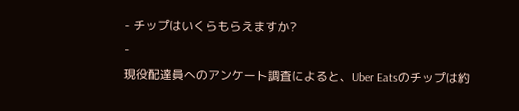- チップはいくらもらえますか?
-
現役配達員へのアンケート調査によると、Uber Eatsのチップは約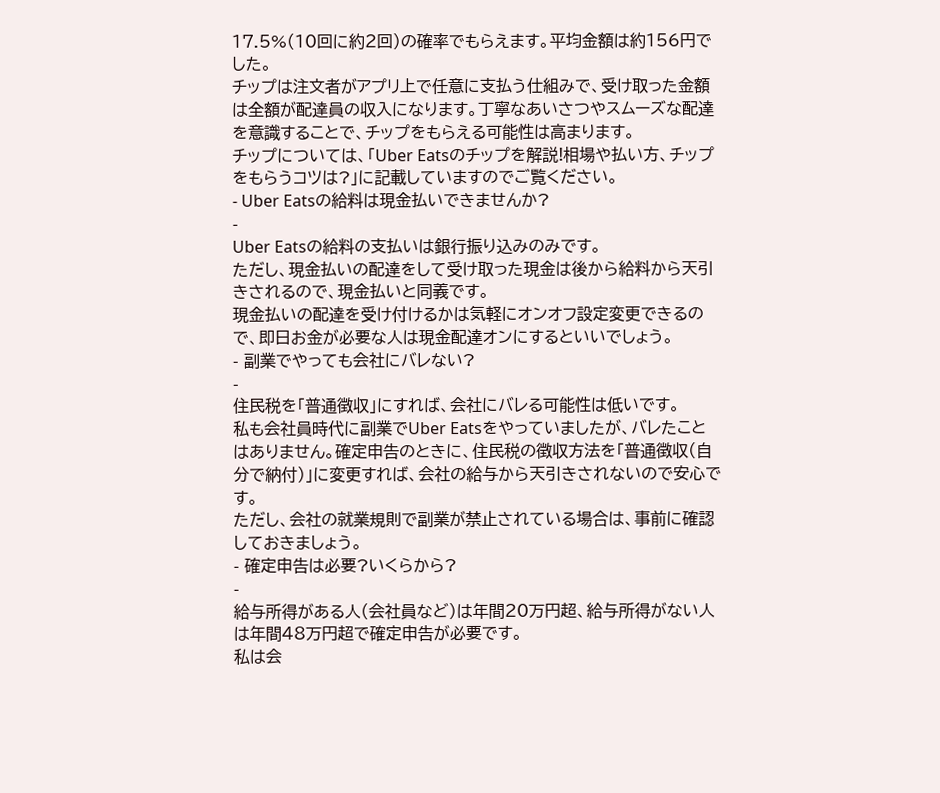17.5%(10回に約2回)の確率でもらえます。平均金額は約156円でした。
チップは注文者がアプリ上で任意に支払う仕組みで、受け取った金額は全額が配達員の収入になります。丁寧なあいさつやスムーズな配達を意識することで、チップをもらえる可能性は高まります。
チップについては、「Uber Eatsのチップを解説!相場や払い方、チップをもらうコツは?」に記載していますのでご覧ください。
- Uber Eatsの給料は現金払いできませんか?
-
Uber Eatsの給料の支払いは銀行振り込みのみです。
ただし、現金払いの配達をして受け取った現金は後から給料から天引きされるので、現金払いと同義です。
現金払いの配達を受け付けるかは気軽にオンオフ設定変更できるので、即日お金が必要な人は現金配達オンにするといいでしょう。
- 副業でやっても会社にバレない?
-
住民税を「普通徴収」にすれば、会社にバレる可能性は低いです。
私も会社員時代に副業でUber Eatsをやっていましたが、バレたことはありません。確定申告のときに、住民税の徴収方法を「普通徴収(自分で納付)」に変更すれば、会社の給与から天引きされないので安心です。
ただし、会社の就業規則で副業が禁止されている場合は、事前に確認しておきましょう。
- 確定申告は必要?いくらから?
-
給与所得がある人(会社員など)は年間20万円超、給与所得がない人は年間48万円超で確定申告が必要です。
私は会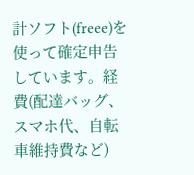計ソフト(freee)を使って確定申告しています。経費(配達バッグ、スマホ代、自転車維持費など)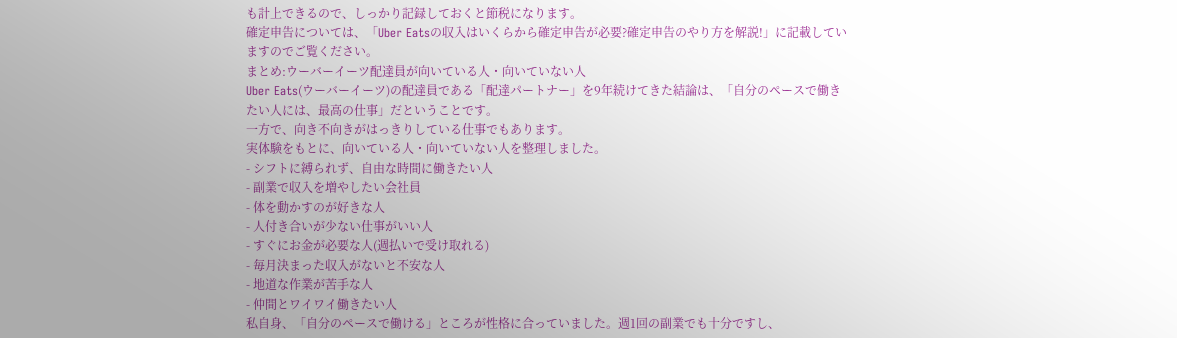も計上できるので、しっかり記録しておくと節税になります。
確定申告については、「Uber Eatsの収入はいくらから確定申告が必要?確定申告のやり方を解説!」に記載していますのでご覧ください。
まとめ:ウーバーイーツ配達員が向いている人・向いていない人
Uber Eats(ウーバーイーツ)の配達員である「配達パートナー」を9年続けてきた結論は、「自分のペースで働きたい人には、最高の仕事」だということです。
一方で、向き不向きがはっきりしている仕事でもあります。
実体験をもとに、向いている人・向いていない人を整理しました。
- シフトに縛られず、自由な時間に働きたい人
- 副業で収入を増やしたい会社員
- 体を動かすのが好きな人
- 人付き合いが少ない仕事がいい人
- すぐにお金が必要な人(週払いで受け取れる)
- 毎月決まった収入がないと不安な人
- 地道な作業が苦手な人
- 仲間とワイワイ働きたい人
私自身、「自分のペースで働ける」ところが性格に合っていました。週1回の副業でも十分ですし、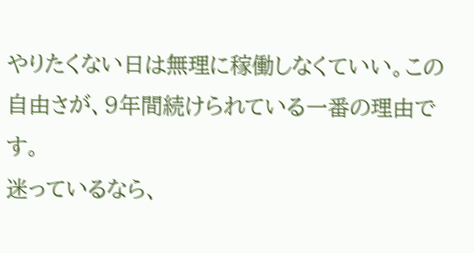やりたくない日は無理に稼働しなくていい。この自由さが、9年間続けられている一番の理由です。
迷っているなら、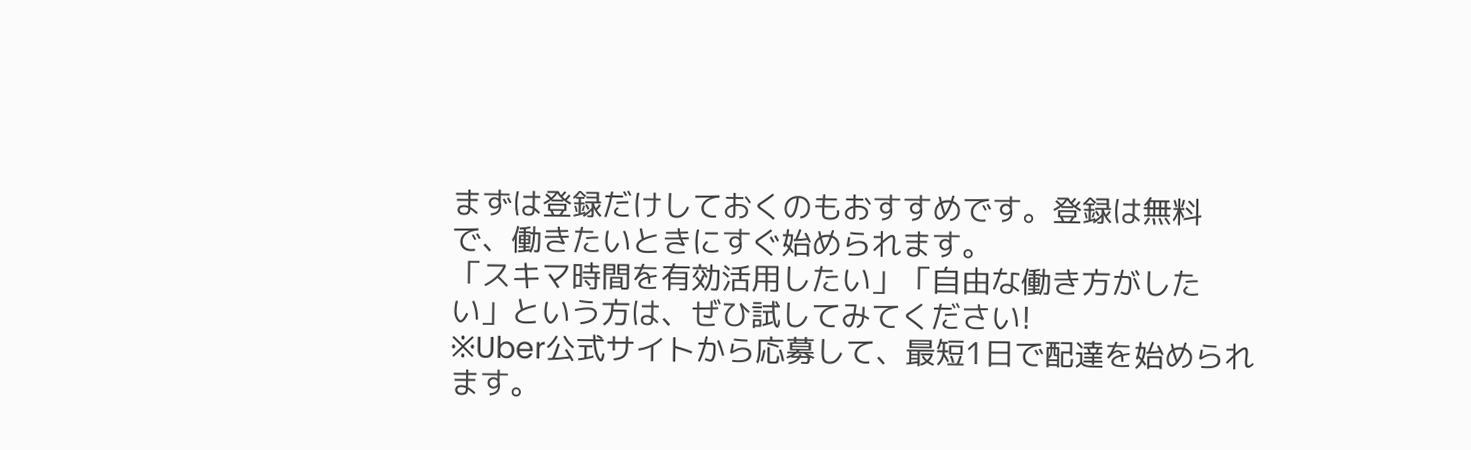まずは登録だけしておくのもおすすめです。登録は無料で、働きたいときにすぐ始められます。
「スキマ時間を有効活用したい」「自由な働き方がしたい」という方は、ぜひ試してみてください!
※Uber公式サイトから応募して、最短1日で配達を始められます。